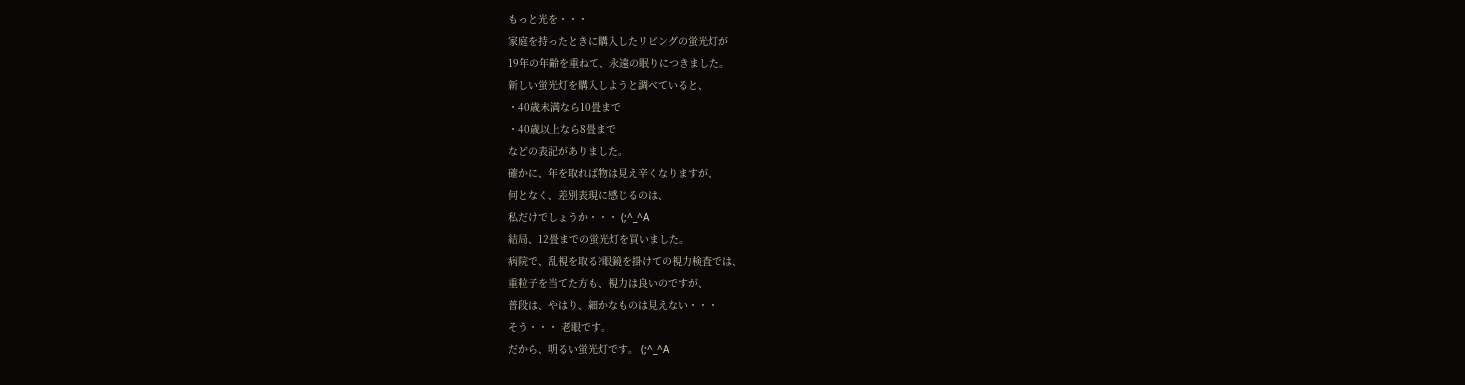もっと光を・・・
家庭を持ったときに購入したリビングの蛍光灯が
19年の年齢を重ねて、永遠の眠りにつきました。
新しい蛍光灯を購入しようと調べていると、
・40歳未満なら10畳まで
・40歳以上なら8畳まで
などの表記がありました。
確かに、年を取れば物は見え辛くなりますが、
何となく、差別表現に感じるのは、
私だけでしょうか・・・ (;^_^A
結局、12畳までの蛍光灯を買いました。
病院で、乱視を取る?眼鏡を掛けての視力検査では、
重粒子を当てた方も、視力は良いのですが、
普段は、やはり、細かなものは見えない・・・
そう・・・ 老眼です。
だから、明るい蛍光灯です。 (;^_^A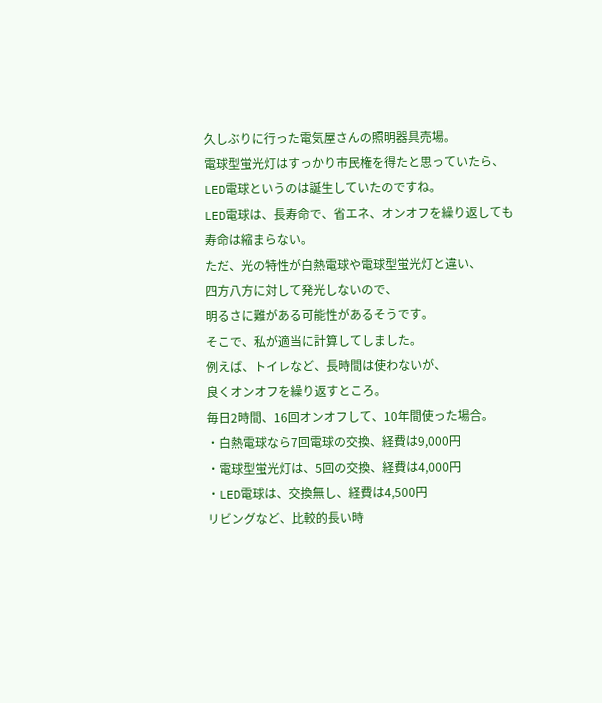久しぶりに行った電気屋さんの照明器具売場。
電球型蛍光灯はすっかり市民権を得たと思っていたら、
LED電球というのは誕生していたのですね。
LED電球は、長寿命で、省エネ、オンオフを繰り返しても
寿命は縮まらない。
ただ、光の特性が白熱電球や電球型蛍光灯と違い、
四方八方に対して発光しないので、
明るさに難がある可能性があるそうです。
そこで、私が適当に計算してしました。
例えば、トイレなど、長時間は使わないが、
良くオンオフを繰り返すところ。
毎日2時間、16回オンオフして、10年間使った場合。
・白熱電球なら7回電球の交換、経費は9,000円
・電球型蛍光灯は、5回の交換、経費は4,000円
・LED電球は、交換無し、経費は4,500円
リビングなど、比較的長い時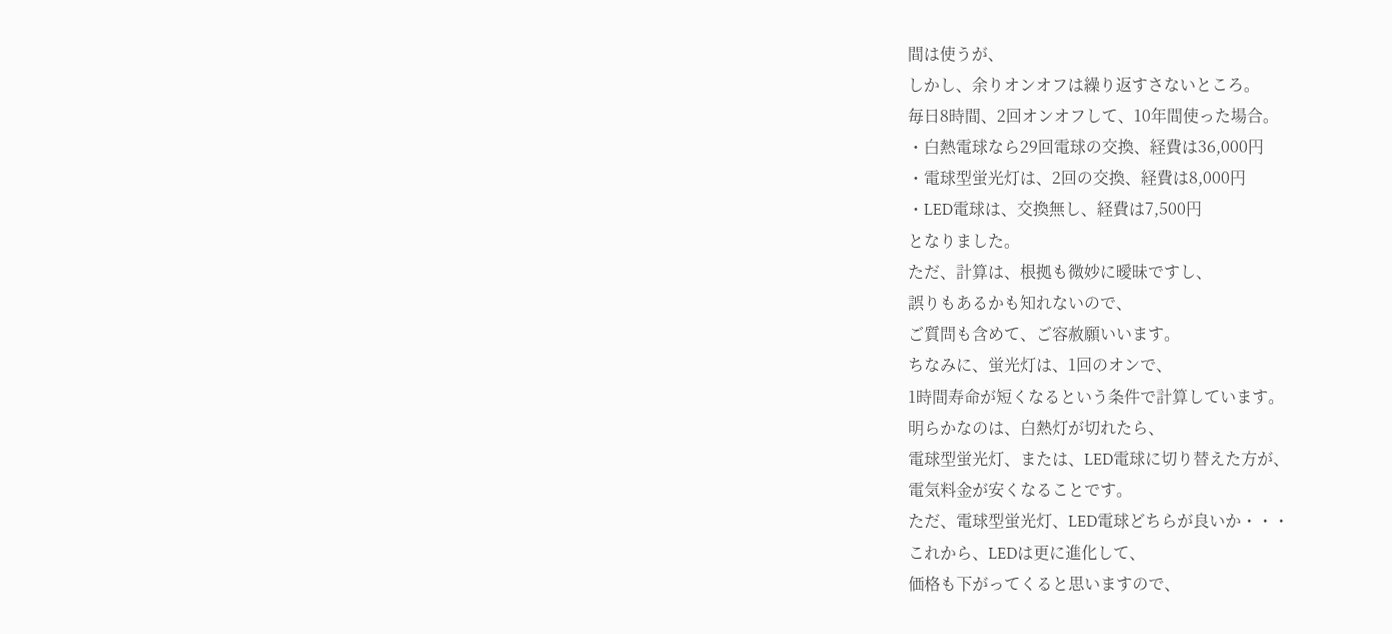間は使うが、
しかし、余りオンオフは繰り返すさないところ。
毎日8時間、2回オンオフして、10年間使った場合。
・白熱電球なら29回電球の交換、経費は36,000円
・電球型蛍光灯は、2回の交換、経費は8,000円
・LED電球は、交換無し、経費は7,500円
となりました。
ただ、計算は、根拠も微妙に曖昧ですし、
誤りもあるかも知れないので、
ご質問も含めて、ご容赦願いいます。
ちなみに、蛍光灯は、1回のオンで、
1時間寿命が短くなるという条件で計算しています。
明らかなのは、白熱灯が切れたら、
電球型蛍光灯、または、LED電球に切り替えた方が、
電気料金が安くなることです。
ただ、電球型蛍光灯、LED電球どちらが良いか・・・
これから、LEDは更に進化して、
価格も下がってくると思いますので、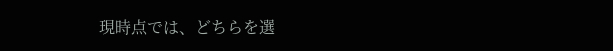現時点では、どちらを選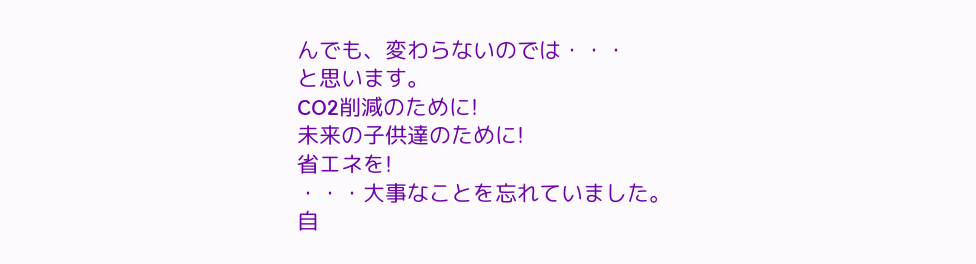んでも、変わらないのでは・・・
と思います。
CO2削減のために!
未来の子供達のために!
省エネを!
・・・大事なことを忘れていました。
自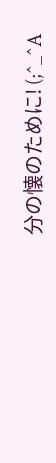分の懐のために! (;^_^A